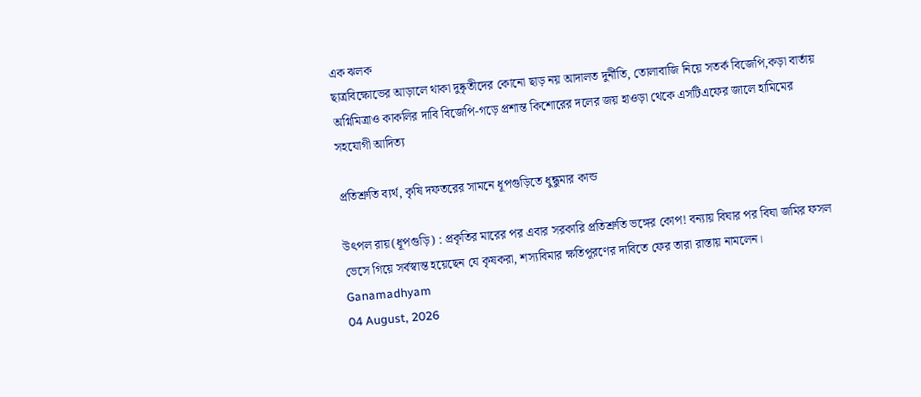এক ঝলক
ছাত্রবিক্ষোভের আড়ালে থাকা দুষ্কৃতীদের কোনো ছাড় নয় আদালত দুর্নীতি, তোলাবাজি নিয়ে সতর্ক বিজেপি,কড়া বার্তায় অগ্নিমিত্রাও কাকলির দাবি বিজেপি-গড়ে প্রশান্ত কিশোরের দলের জয় হাওড়া থেকে এসটিএফের জালে হামিমের সহযোগী আদিত্য

প্রতিশ্রুতি ব্যর্থ, কৃষি দফতরের সামনে ধূপগুড়িতে ধুন্ধুমার কান্ড

উৎপল রায়(ধূপগুড়ি) : প্রকৃতির মারের পর এবার সরকারি প্রতিশ্রুতি ভঙ্গের কোপ! বন্যায় বিঘার পর বিঘা জমির ফসল ভেসে গিয়ে সর্বস্বান্ত হয়েছেন যে কৃষকরা, শস্যবিমার ক্ষতিপূরণের দাবিতে ফের তারা রাস্তায় নামলেন।
Ganamadhyam
04 August, 2026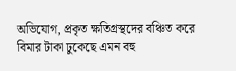অভিযোগ, প্রকৃত ক্ষতিগ্রস্থদের বঞ্চিত করে বিমার টাকা ঢুকেছে এমন বহু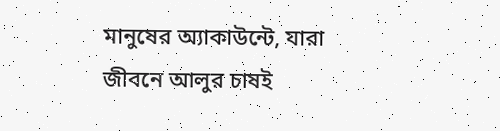মানুষের অ্যাকাউন্টে, যারা জীবনে আলুর চাষই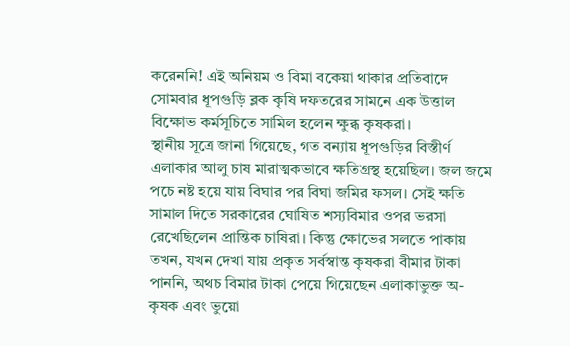করেননি! এই অনিয়ম ও বিমা বকেয়া থাকার প্রতিবাদে সোমবার ধূপগুড়ি ব্লক কৃষি দফতরের সামনে এক উত্তাল বিক্ষোভ কর্মসূচিতে সামিল হলেন ক্ষুব্ধ কৃষকরা।
স্থানীয় সূত্রে জানা গিয়েছে, গত বন্যায় ধূপগুড়ির বিস্তীর্ণ এলাকার আলু চাষ মারাত্মকভাবে ক্ষতিগ্রস্থ হয়েছিল। জল জমে পচে নষ্ট হয়ে যায় বিঘার পর বিঘা জমির ফসল। সেই ক্ষতি সামাল দিতে সরকারের ঘোষিত শস্যবিমার ওপর ভরসা রেখেছিলেন প্রান্তিক চাষিরা। কিন্তু ক্ষোভের সলতে পাকায় তখন, যখন দেখা যায় প্রকৃত সর্বস্বান্ত কৃষকরা বীমার টাকা পাননি, অথচ বিমার টাকা পেয়ে গিয়েছেন এলাকাভুক্ত অ-কৃষক এবং ভুয়ো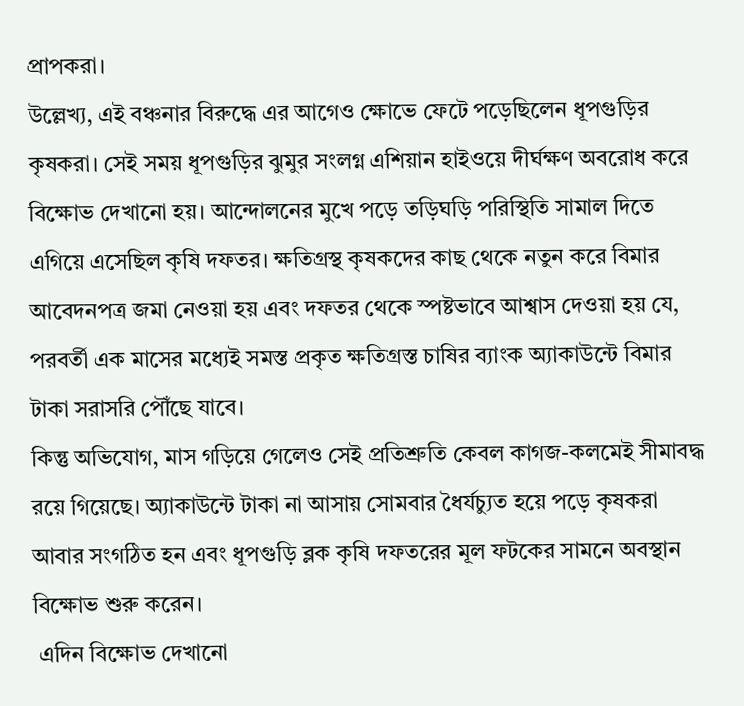প্রাপকরা।
উল্লেখ্য, এই বঞ্চনার বিরুদ্ধে এর আগেও ক্ষোভে ফেটে পড়েছিলেন ধূপগুড়ির কৃষকরা। সেই সময় ধূপগুড়ির ঝুমুর সংলগ্ন এশিয়ান হাইওয়ে দীর্ঘক্ষণ অবরোধ করে বিক্ষোভ দেখানো হয়। আন্দোলনের মুখে পড়ে তড়িঘড়ি পরিস্থিতি সামাল দিতে এগিয়ে এসেছিল কৃষি দফতর। ক্ষতিগ্রস্থ কৃষকদের কাছ থেকে নতুন করে বিমার আবেদনপত্র জমা নেওয়া হয় এবং দফতর থেকে স্পষ্টভাবে আশ্বাস দেওয়া হয় যে, পরবর্তী এক মাসের মধ্যেই সমস্ত প্রকৃত ক্ষতিগ্রস্ত চাষির ব্যাংক অ্যাকাউন্টে বিমার টাকা সরাসরি পৌঁছে যাবে।
কিন্তু অভিযোগ, মাস গড়িয়ে গেলেও সেই প্রতিশ্রুতি কেবল কাগজ-কলমেই সীমাবদ্ধ রয়ে গিয়েছে। অ্যাকাউন্টে টাকা না আসায় সোমবার ধৈর্যচ্যুত হয়ে পড়ে কৃষকরা আবার সংগঠিত হন এবং ধূপগুড়ি ব্লক কৃষি দফতরের মূল ফটকের সামনে অবস্থান বিক্ষোভ শুরু করেন।
 এদিন বিক্ষোভ দেখানো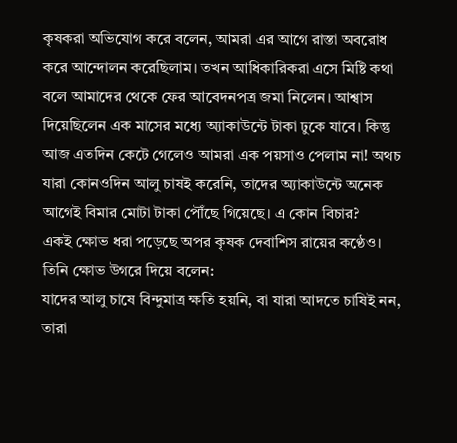কৃষকরা অভিযোগ করে বলেন, আমরা এর আগে রাস্তা অবরোধ করে আন্দোলন করেছিলাম। তখন আধিকারিকরা এসে মিষ্টি কথা বলে আমাদের থেকে ফের আবেদনপত্র জমা নিলেন। আশ্বাস দিয়েছিলেন এক মাসের মধ্যে অ্যাকাউন্টে টাকা ঢুকে যাবে। কিন্তু আজ এতদিন কেটে গেলেও আমরা এক পয়সাও পেলাম না! অথচ যারা কোনওদিন আলু চাষই করেনি, তাদের অ্যাকাউন্টে অনেক আগেই বিমার মোটা টাকা পৌঁছে গিয়েছে। এ কোন বিচার?
একই ক্ষোভ ধরা পড়েছে অপর কৃষক দেবাশিস রায়ের কণ্ঠেও। তিনি ক্ষোভ উগরে দিয়ে বলেন:
যাদের আলু চাষে বিন্দুমাত্র ক্ষতি হয়নি, বা যারা আদতে চাষিই নন, তারা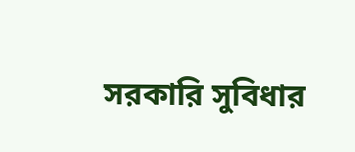সরকারি সুবিধার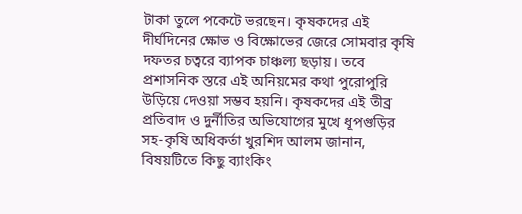টাকা তুলে পকেটে ভরছেন। কৃষকদের এই দীর্ঘদিনের ক্ষোভ ও বিক্ষোভের জেরে সোমবার কৃষি দফতর চত্বরে ব্যাপক চাঞ্চল্য ছড়ায়। তবে প্রশাসনিক স্তরে এই অনিয়মের কথা পুরোপুরি উড়িয়ে দেওয়া সম্ভব হয়নি। কৃষকদের এই তীব্র প্রতিবাদ ও দুর্নীতির অভিযোগের মুখে ধূপগুড়ির সহ-কৃষি অধিকর্তা খুরশিদ আলম জানান, বিষয়টিতে কিছু ব্যাংকিং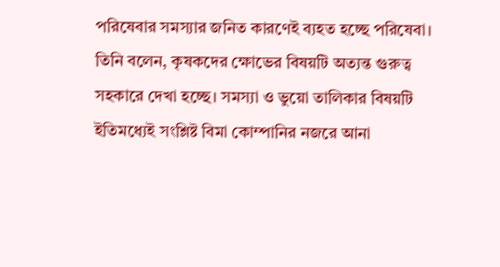পরিষেবার সমস্যার জনিত কারণেই ব্যহত হচ্ছে পরিষেবা। তিনি বলেন, কৃষকদের ক্ষোভের বিষয়টি অত্যন্ত গুরুত্ব সহকারে দেখা হচ্ছে। সমস্যা ও ভুয়ো তালিকার বিষয়টি ইতিমধ্যেই সংশ্লিষ্ট বিমা কোম্পানির নজরে আনা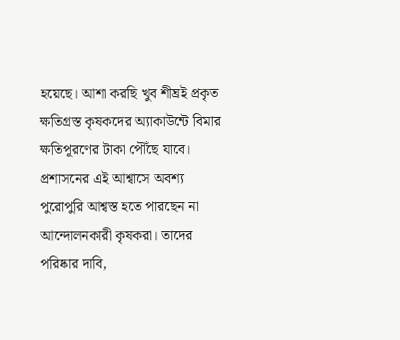হয়েছে। আশা করছি খুব শীঘ্রই প্রকৃত ক্ষতিগ্রস্ত কৃষকদের অ্যাকাউন্টে বিমার ক্ষতিপূরণের টাকা পৌঁছে যাবে।
প্রশাসনের এই আশ্বাসে অবশ্য পুরোপুরি আশ্বস্ত হতে পারছেন না আন্দোলনকারী কৃষকরা। তাদের পরিষ্কার দাবি,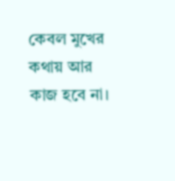কেবল মুখের কথায় আর কাজ হবে না।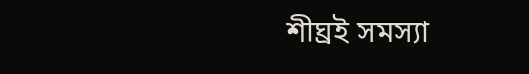শীঘ্রই সমস্যা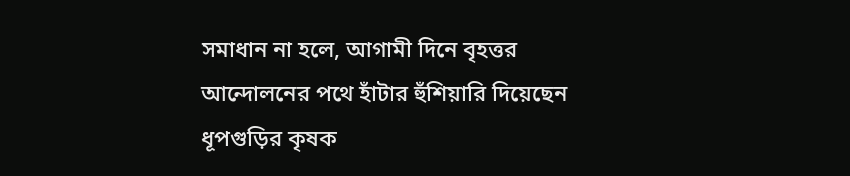সমাধান না হলে, আগামী দিনে বৃহত্তর আন্দোলনের পথে হাঁটার হুঁশিয়ারি দিয়েছেন ধূপগুড়ির কৃষক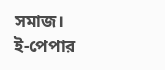সমাজ।
ই-পেপার